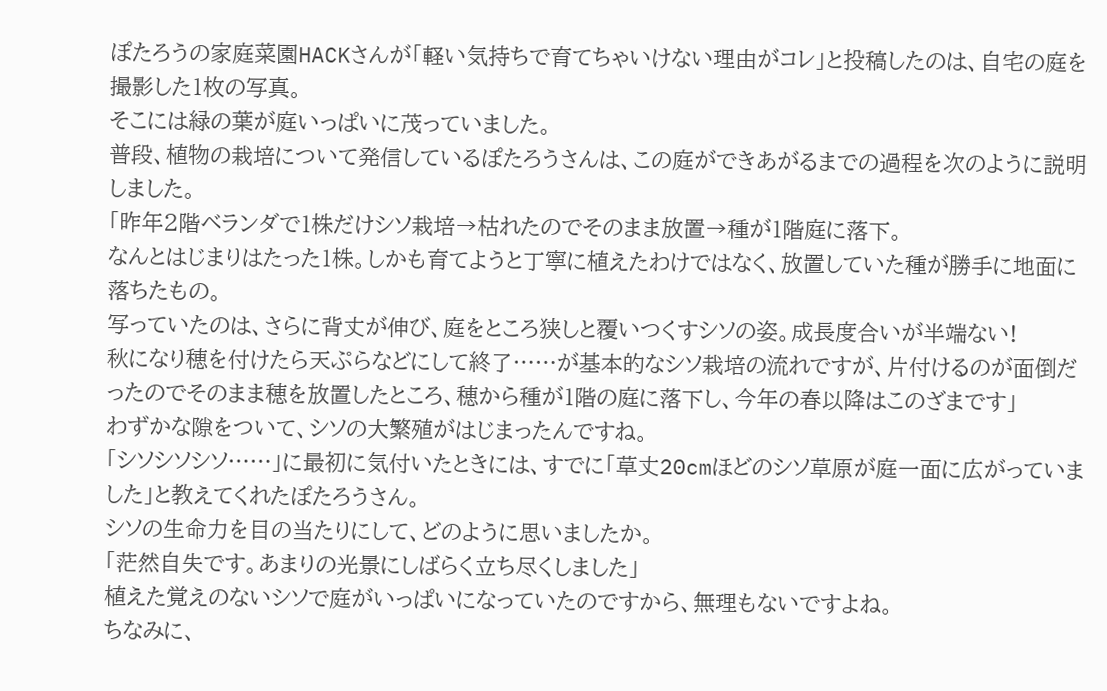ぽたろうの家庭菜園HACKさんが「軽い気持ちで育てちゃいけない理由がコレ」と投稿したのは、自宅の庭を撮影した1枚の写真。
そこには緑の葉が庭いっぱいに茂っていました。
普段、植物の栽培について発信しているぽたろうさんは、この庭ができあがるまでの過程を次のように説明しました。
「昨年2階ベランダで1株だけシソ栽培→枯れたのでそのまま放置→種が1階庭に落下。
なんとはじまりはたった1株。しかも育てようと丁寧に植えたわけではなく、放置していた種が勝手に地面に落ちたもの。
写っていたのは、さらに背丈が伸び、庭をところ狭しと覆いつくすシソの姿。成長度合いが半端ない!
秋になり穂を付けたら天ぷらなどにして終了……が基本的なシソ栽培の流れですが、片付けるのが面倒だったのでそのまま穂を放置したところ、穂から種が1階の庭に落下し、今年の春以降はこのざまです」
わずかな隙をついて、シソの大繁殖がはじまったんですね。
「シソシソシソ……」に最初に気付いたときには、すでに「草丈20cmほどのシソ草原が庭一面に広がっていました」と教えてくれたぽたろうさん。
シソの生命力を目の当たりにして、どのように思いましたか。
「茫然自失です。あまりの光景にしばらく立ち尽くしました」
植えた覚えのないシソで庭がいっぱいになっていたのですから、無理もないですよね。
ちなみに、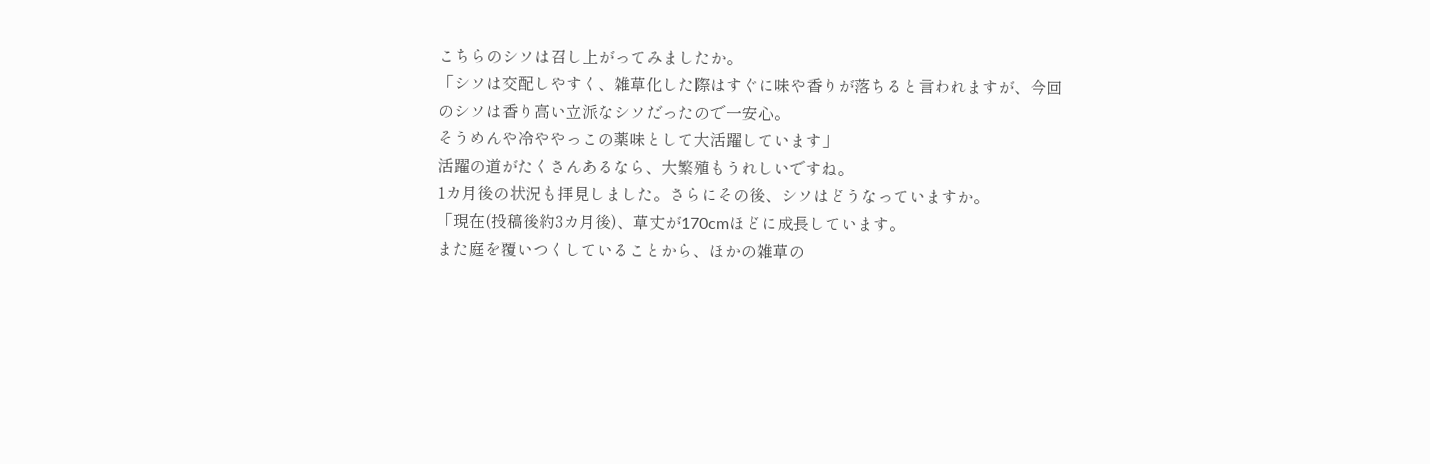こちらのシソは召し上がってみましたか。
「シソは交配しやすく、雑草化した際はすぐに味や香りが落ちると言われますが、今回のシソは香り高い立派なシソだったので一安心。
そうめんや冷ややっこの薬味として大活躍しています」
活躍の道がたくさんあるなら、大繁殖もうれしいですね。
1カ月後の状況も拝見しました。さらにその後、シソはどうなっていますか。
「現在(投稿後約3カ月後)、草丈が170cmほどに成長しています。
また庭を覆いつくしていることから、ほかの雑草の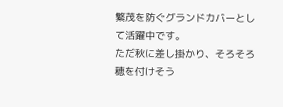繁茂を防ぐグランドカバーとして活躍中です。
ただ秋に差し掛かり、そろそろ穂を付けそう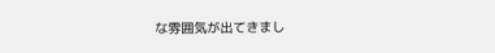な雰囲気が出てきまし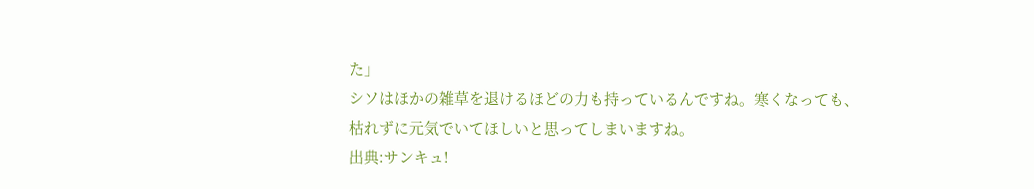た」
シソはほかの雑草を退けるほどの力も持っているんですね。寒くなっても、枯れずに元気でいてほしいと思ってしまいますね。
出典:サンキュ!